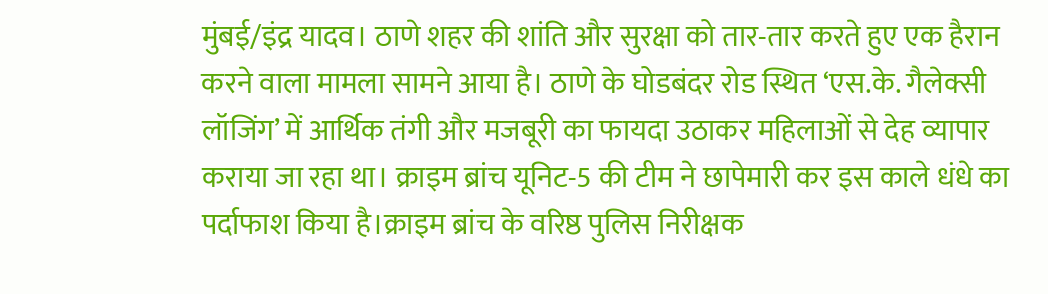मुंबई/इंद्र यादव। ठाणे शहर की शांति और सुरक्षा को तार-तार करते हुए एक हैरान करने वाला मामला सामने आया है। ठाणे के घोडबंदर रोड स्थित ‘एस.के. गैलेक्सी लॉजिंग’ में आर्थिक तंगी और मजबूरी का फायदा उठाकर महिलाओं से देह व्यापार कराया जा रहा था। क्राइम ब्रांच यूनिट-5 की टीम ने छापेमारी कर इस काले धंधे का पर्दाफाश किया है।क्राइम ब्रांच के वरिष्ठ पुलिस निरीक्षक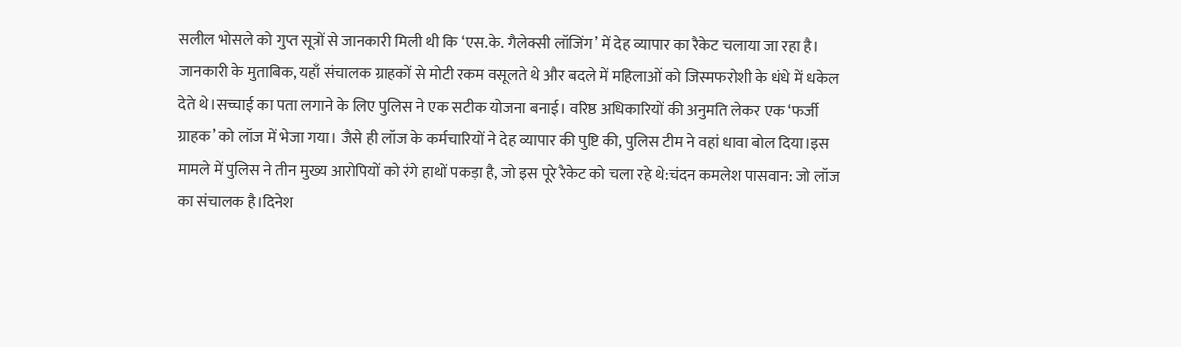सलील भोसले को गुप्त सूत्रों से जानकारी मिली थी कि ‘एस.के. गैलेक्सी लॉजिंग’ में देह व्यापार का रैकेट चलाया जा रहा है। जानकारी के मुताबिक, यहाँ संचालक ग्राहकों से मोटी रकम वसूलते थे और बदले में महिलाओं को जिस्मफरोशी के धंधे में धकेल देते थे।सच्चाई का पता लगाने के लिए पुलिस ने एक सटीक योजना बनाई। वरिष्ठ अधिकारियों की अनुमति लेकर एक ‘फर्जी ग्राहक’ को लॉज में भेजा गया। जैसे ही लॉज के कर्मचारियों ने देह व्यापार की पुष्टि की, पुलिस टीम ने वहां धावा बोल दिया।इस मामले में पुलिस ने तीन मुख्य आरोपियों को रंगे हाथों पकड़ा है, जो इस पूरे रैकेट को चला रहे थे:चंदन कमलेश पासवान: जो लॉज का संचालक है।दिनेश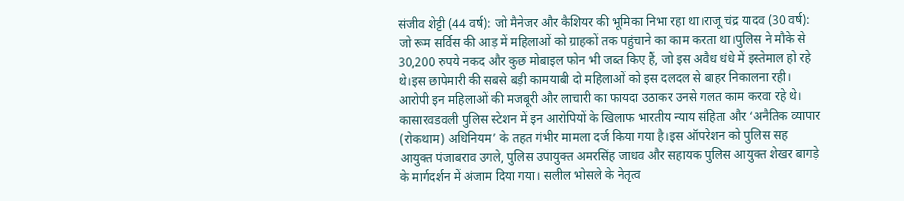संजीव शेट्टी (44 वर्ष): जो मैनेजर और कैशियर की भूमिका निभा रहा था।राजू चंद्र यादव (30 वर्ष): जो रूम सर्विस की आड़ में महिलाओं को ग्राहकों तक पहुंचाने का काम करता था।पुलिस ने मौके से 30,200 रुपये नकद और कुछ मोबाइल फोन भी जब्त किए हैं, जो इस अवैध धंधे में इस्तेमाल हो रहे थे।इस छापेमारी की सबसे बड़ी कामयाबी दो महिलाओं को इस दलदल से बाहर निकालना रही। आरोपी इन महिलाओं की मजबूरी और लाचारी का फायदा उठाकर उनसे गलत काम करवा रहे थे। कासारवडवली पुलिस स्टेशन में इन आरोपियों के खिलाफ भारतीय न्याय संहिता और ‘अनैतिक व्यापार (रोकथाम) अधिनियम’ के तहत गंभीर मामला दर्ज किया गया है।इस ऑपरेशन को पुलिस सह आयुक्त पंजाबराव उगले, पुलिस उपायुक्त अमरसिंह जाधव और सहायक पुलिस आयुक्त शेखर बागड़े के मार्गदर्शन में अंजाम दिया गया। सलील भोसले के नेतृत्व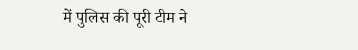में पुलिस की पूरी टीम ने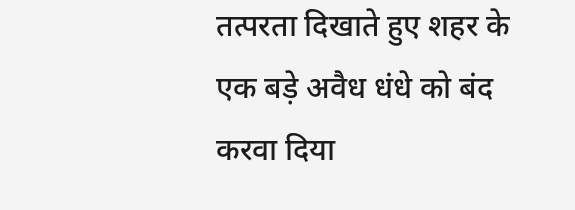तत्परता दिखाते हुए शहर के एक बड़े अवैध धंधे को बंद करवा दिया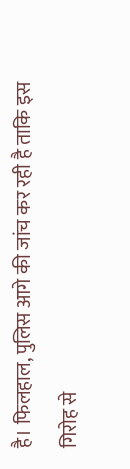है। फिलहाल, पुलिस आगे की जांच कर रही है ताकि इस गिरोह से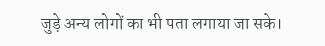जुड़े अन्य लोगों का भी पता लगाया जा सके।